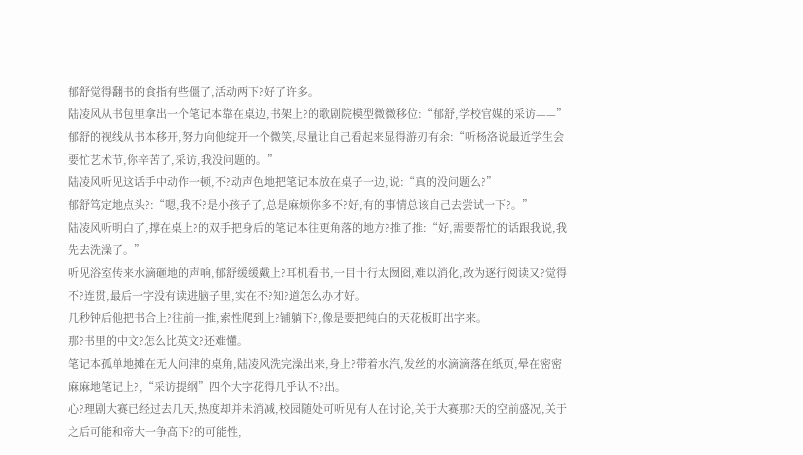郁舒觉得翻书的食指有些僵了,活动两下?好了许多。
陆凌风从书包里拿出一个笔记本靠在桌边,书架上?的歌剧院模型微微移位:“郁舒,学校官媒的采访——”
郁舒的视线从书本移开,努力向他绽开一个微笑,尽量让自己看起来显得游刃有余:“听杨洛说最近学生会要忙艺术节,你辛苦了,采访,我没问题的。”
陆凌风听见这话手中动作一顿,不?动声色地把笔记本放在桌子一边,说:“真的没问题么?”
郁舒笃定地点头?:“嗯,我不?是小孩子了,总是麻烦你多不?好,有的事情总该自己去尝试一下?。”
陆凌风听明白了,撑在桌上?的双手把身后的笔记本往更角落的地方?推了推:“好,需要帮忙的话跟我说,我先去洗澡了。”
听见浴室传来水滴砸地的声响,郁舒缓缓戴上?耳机看书,一目十行太囫囵,难以消化,改为逐行阅读又?觉得不?连贯,最后一字没有读进脑子里,实在不?知?道怎么办才好。
几秒钟后他把书合上?往前一推,索性爬到上?铺躺下?,像是要把纯白的天花板盯出字来。
那?书里的中文?怎么比英文?还难懂。
笔记本孤单地摊在无人问津的桌角,陆凌风洗完澡出来,身上?带着水汽,发丝的水滴滴落在纸页,晕在密密麻麻地笔记上?,“采访提纲”四个大字花得几乎认不?出。
心?理剧大赛已经过去几天,热度却并未消减,校园随处可听见有人在讨论,关于大赛那?天的空前盛况,关于之后可能和帝大一争高下?的可能性,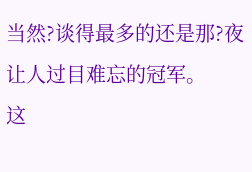当然?谈得最多的还是那?夜让人过目难忘的冠军。
这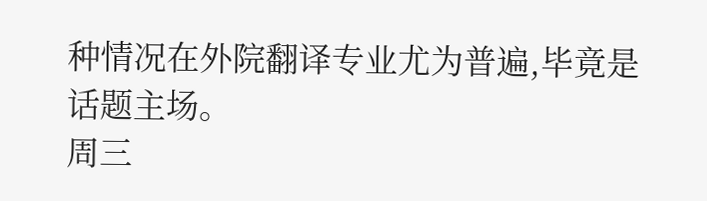种情况在外院翻译专业尤为普遍,毕竟是话题主场。
周三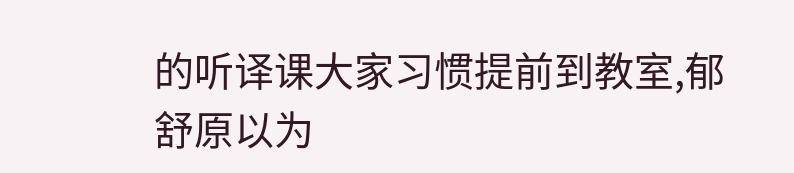的听译课大家习惯提前到教室,郁舒原以为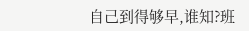自己到得够早,谁知?班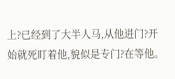上?已经到了大半人马,从他进门?开始就死盯着他,貌似是专门?在等他。